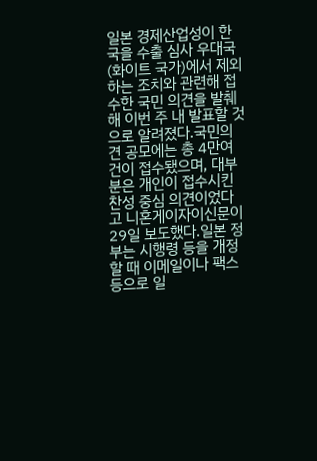일본 경제산업성이 한국을 수출 심사 우대국(화이트 국가)에서 제외하는 조치와 관련해 접수한 국민 의견을 발췌해 이번 주 내 발표할 것으로 알려졌다.국민의견 공모에는 총 4만여건이 접수됐으며, 대부분은 개인이 접수시킨 찬성 중심 의견이었다고 니혼게이자이신문이 29일 보도했다.일본 정부는 시행령 등을 개정할 때 이메일이나 팩스 등으로 일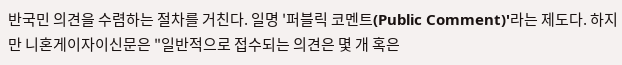반국민 의견을 수렴하는 절차를 거친다. 일명 '퍼블릭 코멘트(Public Comment)'라는 제도다. 하지만 니혼게이자이신문은 "일반적으로 접수되는 의견은 몇 개 혹은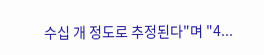수십 개 정도로 추정된다"며 "4...